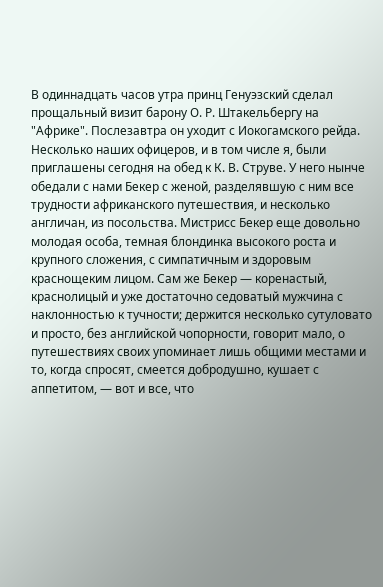В одиннадцать часов утра принц Генуэзский сделал прощальный визит барону О. Р. Штакельбергу на "Африке". Послезавтра он уходит с Иокогамского рейда.
Несколько наших офицеров, и в том числе я, были приглашены сегодня на обед к К. В. Струве. У него нынче обедали с нами Бекер с женой, разделявшую с ним все трудности африканского путешествия, и несколько англичан, из посольства. Мистрисс Бекер еще довольно молодая особа, темная блондинка высокого роста и крупного сложения, с симпатичным и здоровым краснощеким лицом. Сам же Бекер — коренастый, краснолицый и уже достаточно седоватый мужчина с наклонностью к тучности; держится несколько сутуловато и просто, без английской чопорности, говорит мало, о путешествиях своих упоминает лишь общими местами и то, когда спросят, смеется добродушно, кушает с аппетитом, — вот и все, что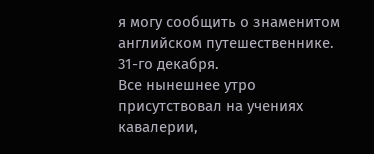я могу сообщить о знаменитом английском путешественнике.
31-го декабря.
Все нынешнее утро присутствовал на учениях кавалерии,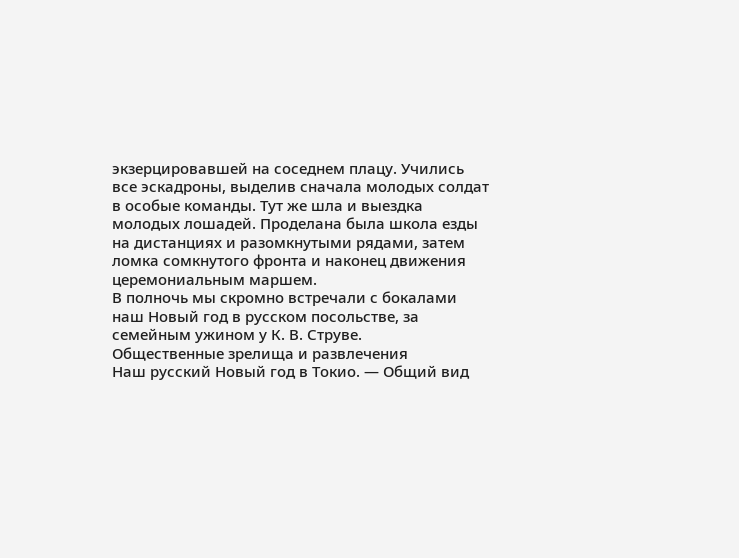экзерцировавшей на соседнем плацу. Учились все эскадроны, выделив сначала молодых солдат в особые команды. Тут же шла и выездка молодых лошадей. Проделана была школа езды на дистанциях и разомкнутыми рядами, затем ломка сомкнутого фронта и наконец движения церемониальным маршем.
В полночь мы скромно встречали с бокалами наш Новый год в русском посольстве, за семейным ужином у К. В. Струве.
Общественные зрелища и развлечения
Наш русский Новый год в Токио. — Общий вид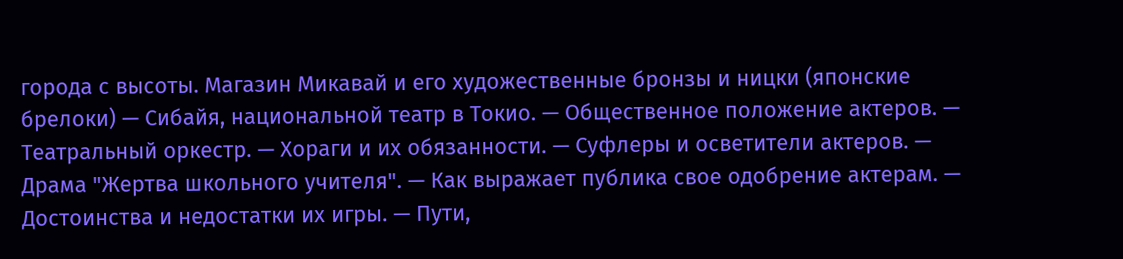города с высоты. Магазин Микавай и его художественные бронзы и ницки (японские брелоки) — Сибайя, национальной театр в Токио. — Общественное положение актеров. — Театральный оркестр. — Хораги и их обязанности. — Суфлеры и осветители актеров. — Драма "Жертва школьного учителя". — Как выражает публика свое одобрение актерам. — Достоинства и недостатки их игры. — Пути,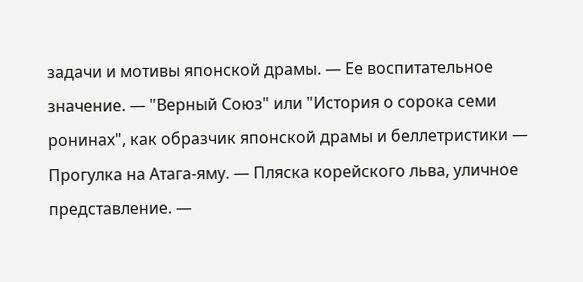задачи и мотивы японской драмы. — Ее воспитательное значение. — "Верный Союз" или "История о сорока семи ронинах", как образчик японской драмы и беллетристики — Прогулка на Атага-яму. — Пляска корейского льва, уличное представление. —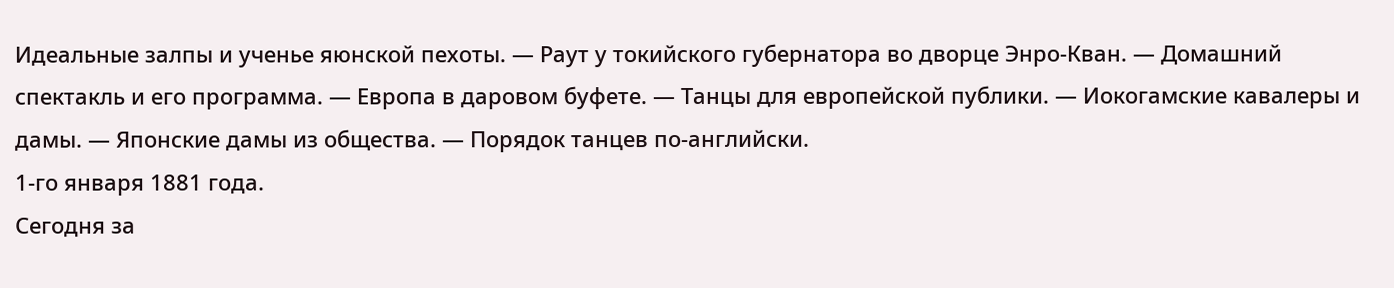Идеальные залпы и ученье яюнской пехоты. — Раут у токийского губернатора во дворце Энро-Кван. — Домашний спектакль и его программа. — Европа в даровом буфете. — Танцы для европейской публики. — Иокогамские кавалеры и дамы. — Японские дамы из общества. — Порядок танцев по-английски.
1-го января 1881 года.
Сегодня за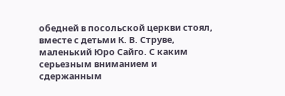обедней в посольской церкви стоял, вместе с детьми К. В. Струве, маленький Юро Сайго. С каким серьезным вниманием и сдержанным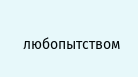любопытством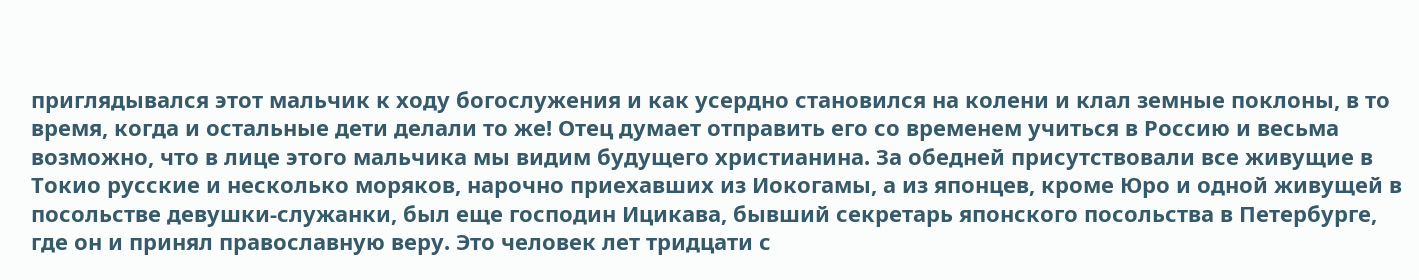приглядывался этот мальчик к ходу богослужения и как усердно становился на колени и клал земные поклоны, в то время, когда и остальные дети делали то же! Отец думает отправить его со временем учиться в Россию и весьма возможно, что в лице этого мальчика мы видим будущего христианина. За обедней присутствовали все живущие в Токио русские и несколько моряков, нарочно приехавших из Иокогамы, а из японцев, кроме Юро и одной живущей в посольстве девушки-служанки, был еще господин Ицикава, бывший секретарь японского посольства в Петербурге, где он и принял православную веру. Это человек лет тридцати с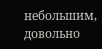небольшим, довольно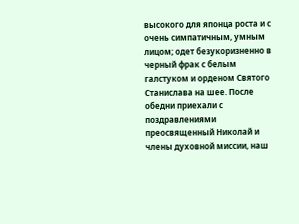высокого для японца роста и с очень симпатичным, умным лицом; одет безукоризненно в черный фрак с белым галстуком и орденом Святого Станислава на шее. После обедни приехали с поздравлениями преосвященный Николай и члены духовной миссии, наш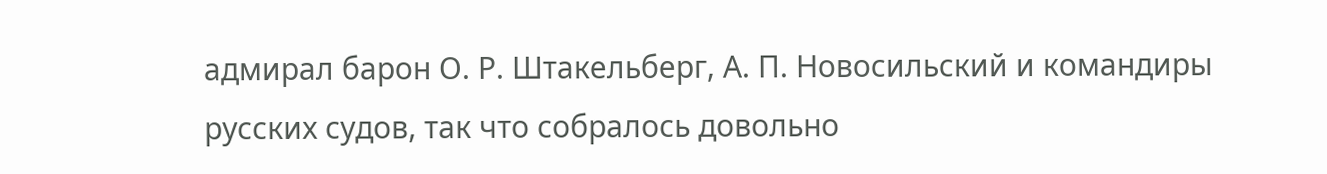адмирал барон О. Р. Штакельберг, А. П. Новосильский и командиры русских судов, так что собралось довольно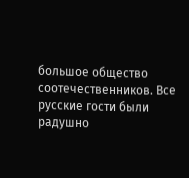большое общество соотечественников. Все русские гости были радушно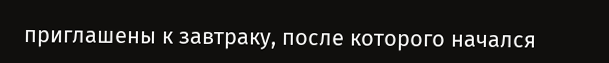приглашены к завтраку, после которого начался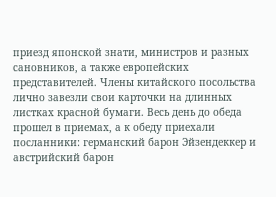приезд японской знати, министров и разных сановников, а также европейских представителей. Члены китайского посольства лично завезли свои карточки на длинных листках красной бумаги. Весь день до обеда прошел в приемах, а к обеду приехали посланники: германский барон Эйзендеккер и австрийский барон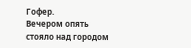Гофер.
Вечером опять стояло над городом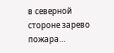в северной стороне зарево пожара…